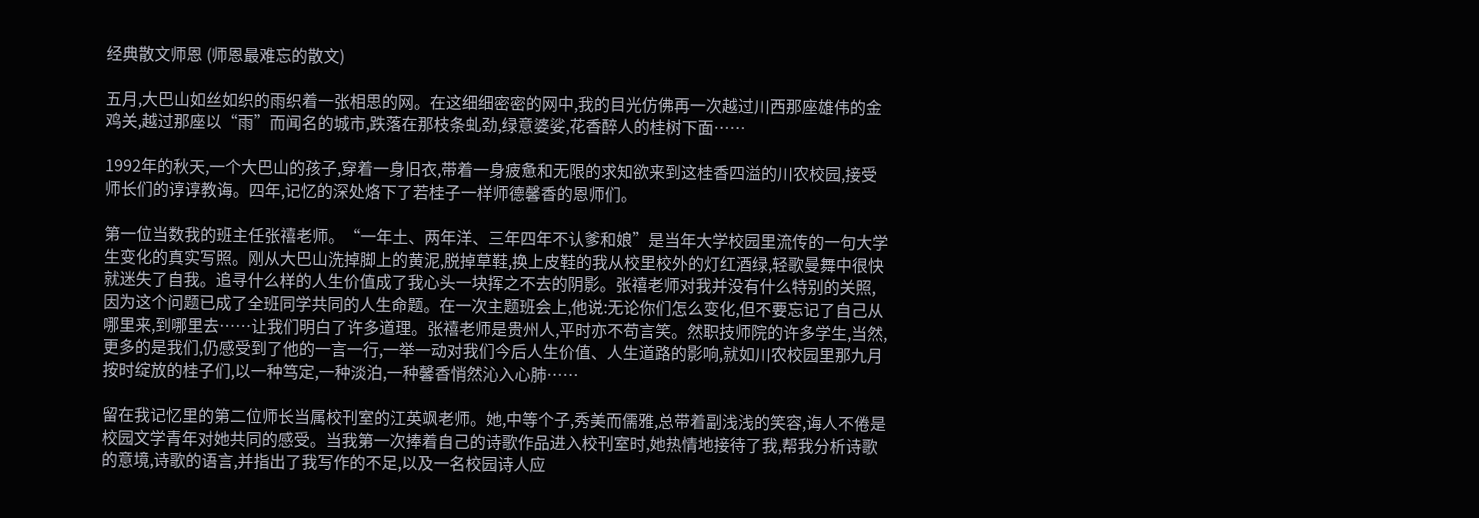经典散文师恩 (师恩最难忘的散文)

五月,大巴山如丝如织的雨织着一张相思的网。在这细细密密的网中,我的目光仿佛再一次越过川西那座雄伟的金鸡关,越过那座以“雨”而闻名的城市,跌落在那枝条虬劲,绿意婆娑,花香醉人的桂树下面……

1992年的秋天,一个大巴山的孩子,穿着一身旧衣,带着一身疲惫和无限的求知欲来到这桂香四溢的川农校园,接受师长们的谆谆教诲。四年,记忆的深处烙下了若桂子一样师德馨香的恩师们。

第一位当数我的班主任张禧老师。“一年土、两年洋、三年四年不认爹和娘”是当年大学校园里流传的一句大学生变化的真实写照。刚从大巴山洗掉脚上的黄泥,脱掉草鞋,换上皮鞋的我从校里校外的灯红酒绿,轻歌曼舞中很快就迷失了自我。追寻什么样的人生价值成了我心头一块挥之不去的阴影。张禧老师对我并没有什么特别的关照,因为这个问题已成了全班同学共同的人生命题。在一次主题班会上,他说:无论你们怎么变化,但不要忘记了自己从哪里来,到哪里去……让我们明白了许多道理。张禧老师是贵州人,平时亦不苟言笑。然职技师院的许多学生,当然,更多的是我们,仍感受到了他的一言一行,一举一动对我们今后人生价值、人生道路的影响,就如川农校园里那九月按时绽放的桂子们,以一种笃定,一种淡泊,一种馨香悄然沁入心肺……

留在我记忆里的第二位师长当属校刊室的江英飒老师。她,中等个子,秀美而儒雅,总带着副浅浅的笑容,诲人不倦是校园文学青年对她共同的感受。当我第一次捧着自己的诗歌作品进入校刊室时,她热情地接待了我,帮我分析诗歌的意境,诗歌的语言,并指出了我写作的不足,以及一名校园诗人应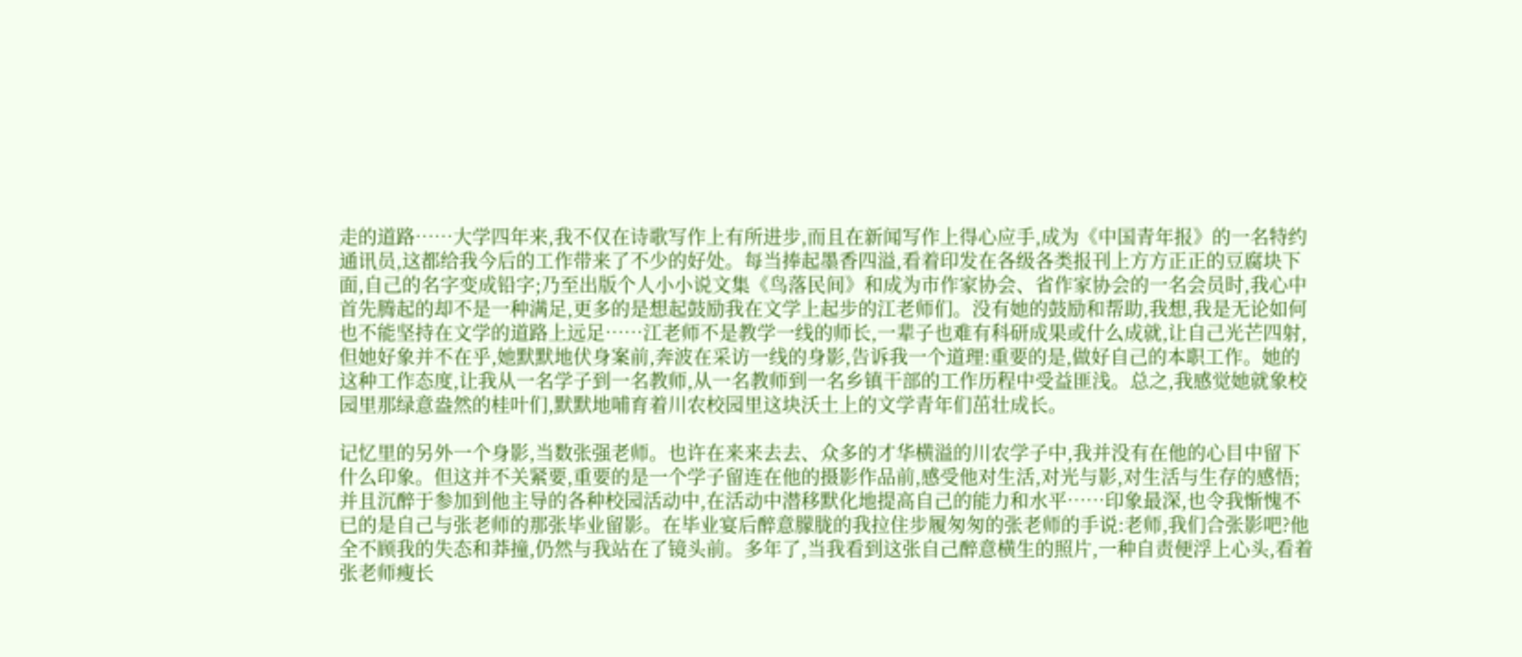走的道路……大学四年来,我不仅在诗歌写作上有所进步,而且在新闻写作上得心应手,成为《中国青年报》的一名特约通讯员,这都给我今后的工作带来了不少的好处。每当捧起墨香四溢,看着印发在各级各类报刊上方方正正的豆腐块下面,自己的名字变成铅字;乃至出版个人小小说文集《鸟落民间》和成为市作家协会、省作家协会的一名会员时,我心中首先腾起的却不是一种满足,更多的是想起鼓励我在文学上起步的江老师们。没有她的鼓励和帮助,我想,我是无论如何也不能坚持在文学的道路上远足……江老师不是教学一线的师长,一辈子也难有科研成果或什么成就,让自己光芒四射,但她好象并不在乎,她默默地伏身案前,奔波在采访一线的身影,告诉我一个道理:重要的是,做好自己的本职工作。她的这种工作态度,让我从一名学子到一名教师,从一名教师到一名乡镇干部的工作历程中受益匪浅。总之,我感觉她就象校园里那绿意盎然的桂叶们,默默地哺育着川农校园里这块沃土上的文学青年们茁壮成长。

记忆里的另外一个身影,当数张强老师。也许在来来去去、众多的才华横溢的川农学子中,我并没有在他的心目中留下什么印象。但这并不关紧要,重要的是一个学子留连在他的摄影作品前,感受他对生活,对光与影,对生活与生存的感悟;并且沉醉于参加到他主导的各种校园活动中,在活动中潜移默化地提高自己的能力和水平……印象最深,也令我惭愧不已的是自己与张老师的那张毕业留影。在毕业宴后醉意朦胧的我拉住步履匆匆的张老师的手说:老师,我们合张影吧?他全不顾我的失态和莽撞,仍然与我站在了镜头前。多年了,当我看到这张自己醉意横生的照片,一种自责便浮上心头,看着张老师瘦长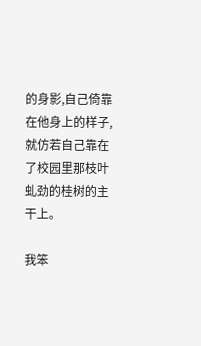的身影,自己倚靠在他身上的样子,就仿若自己靠在了校园里那枝叶虬劲的桂树的主干上。

我笨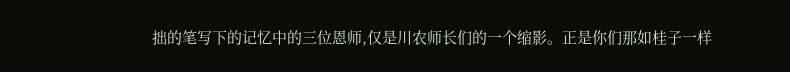拙的笔写下的记忆中的三位恩师,仅是川农师长们的一个缩影。正是你们那如桂子一样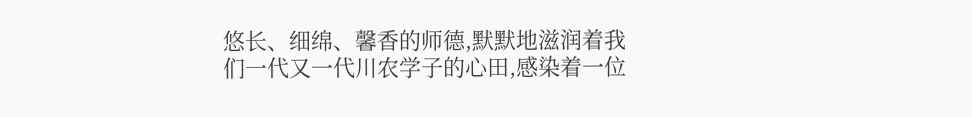悠长、细绵、馨香的师德,默默地滋润着我们一代又一代川农学子的心田,感染着一位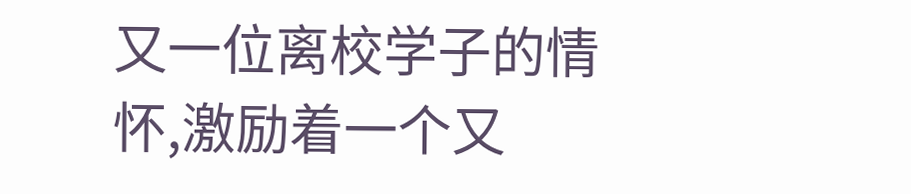又一位离校学子的情怀,激励着一个又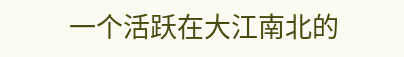一个活跃在大江南北的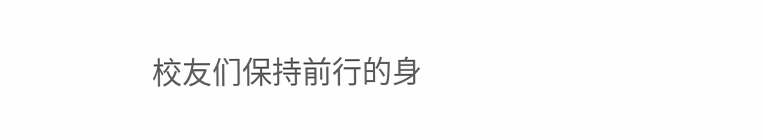校友们保持前行的身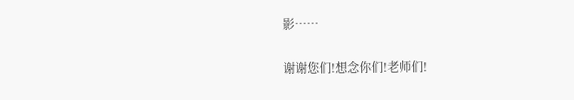影……

谢谢您们!想念你们!老师们!